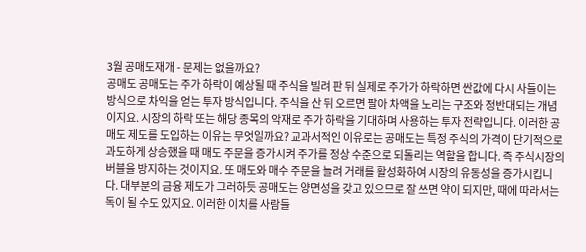3월 공매도재개 - 문제는 없을까요?
공매도 공매도는 주가 하락이 예상될 때 주식을 빌려 판 뒤 실제로 주가가 하락하면 싼값에 다시 사들이는 방식으로 차익을 얻는 투자 방식입니다. 주식을 산 뒤 오르면 팔아 차액을 노리는 구조와 정반대되는 개념이지요. 시장의 하락 또는 해당 종목의 악재로 주가 하락을 기대하며 사용하는 투자 전략입니다. 이러한 공매도 제도를 도입하는 이유는 무엇일까요? 교과서적인 이유로는 공매도는 특정 주식의 가격이 단기적으로 과도하게 상승했을 때 매도 주문을 증가시켜 주가를 정상 수준으로 되돌리는 역할을 합니다. 즉 주식시장의 버블을 방지하는 것이지요. 또 매도와 매수 주문을 늘려 거래를 활성화하여 시장의 유동성을 증가시킵니다. 대부분의 금융 제도가 그러하듯 공매도는 양면성을 갖고 있으므로 잘 쓰면 약이 되지만, 때에 따라서는 독이 될 수도 있지요. 이러한 이치를 사람들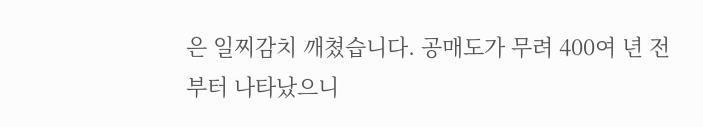은 일찌감치 깨쳤습니다. 공매도가 무려 400여 년 전부터 나타났으니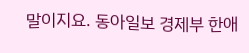말이지요. 동아일보 경제부 한애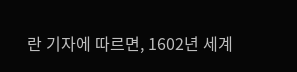란 기자에 따르면, 1602년 세계